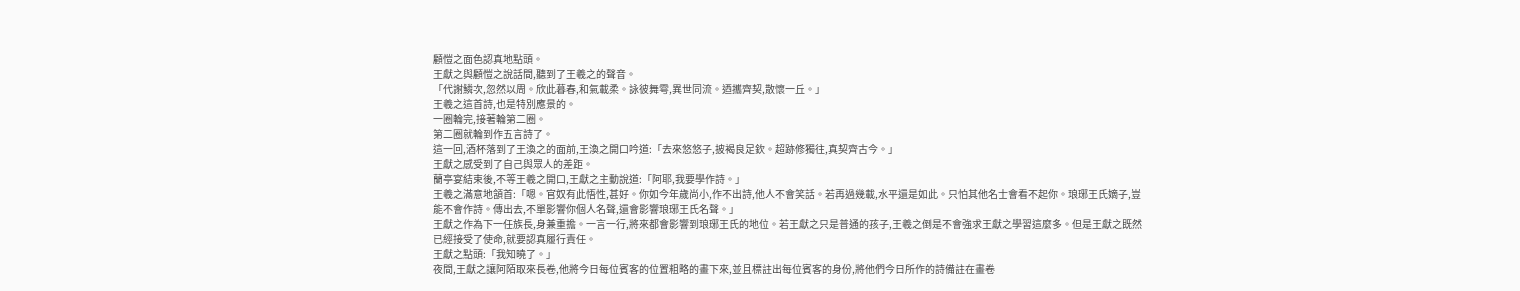顧愷之面色認真地點頭。
王獻之與顧愷之說話間,聽到了王羲之的聲音。
「代謝鱗次,忽然以周。欣此暮春,和氣載柔。詠彼舞雩,異世同流。迺攜齊契,散懷一丘。」
王羲之這首詩,也是特別應景的。
一圈輪完,接著輪第二圈。
第二圈就輪到作五言詩了。
這一回,酒杯落到了王渙之的面前,王渙之開口吟道:「去來悠悠子,披褐良足欽。超跡修獨往,真契齊古今。」
王獻之感受到了自己與眾人的差距。
蘭亭宴結束後,不等王羲之開口,王獻之主動說道:「阿耶,我要學作詩。」
王羲之滿意地頷首:「嗯。官奴有此悟性,甚好。你如今年歲尚小,作不出詩,他人不會笑話。若再過幾載,水平還是如此。只怕其他名士會看不起你。琅琊王氏嫡子,豈能不會作詩。傳出去,不單影響你個人名聲,還會影響琅琊王氏名聲。」
王獻之作為下一任族長,身兼重擔。一言一行,將來都會影響到琅琊王氏的地位。若王獻之只是普通的孩子,王羲之倒是不會強求王獻之學習這麼多。但是王獻之既然已經接受了使命,就要認真履行責任。
王獻之點頭:「我知曉了。」
夜間,王獻之讓阿陌取來長卷,他將今日每位賓客的位置粗略的畫下來,並且標註出每位賓客的身份,將他們今日所作的詩備註在畫卷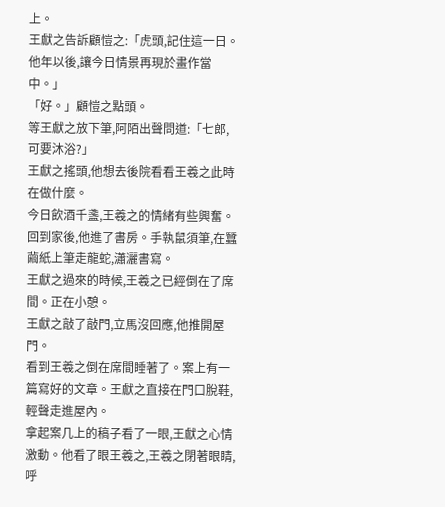上。
王獻之告訴顧愷之:「虎頭,記住這一日。他年以後,讓今日情景再現於畫作當中。」
「好。」顧愷之點頭。
等王獻之放下筆,阿陌出聲問道:「七郎,可要沐浴?」
王獻之搖頭,他想去後院看看王羲之此時在做什麼。
今日飲酒千盞,王羲之的情緒有些興奮。回到家後,他進了書房。手執鼠須筆,在蠶繭紙上筆走龍蛇,瀟灑書寫。
王獻之過來的時候,王羲之已經倒在了席間。正在小憩。
王獻之敲了敲門,立馬沒回應,他推開屋門。
看到王羲之倒在席間睡著了。案上有一篇寫好的文章。王獻之直接在門口脫鞋,輕聲走進屋內。
拿起案几上的稿子看了一眼,王獻之心情激動。他看了眼王羲之,王羲之閉著眼睛,呼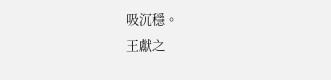吸沉穩。
王獻之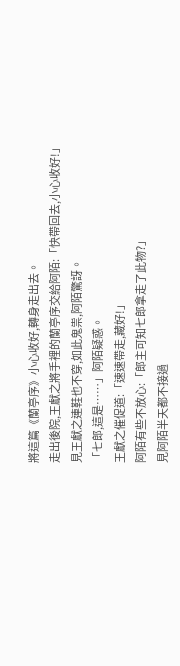將這篇《蘭亭序》小心收好,轉身走出去。
走出後院,王獻之將手裡的蘭亭序交給阿陌:「快帶回去,小心收好!」
見王獻之連鞋也不穿,如此鬼祟,阿陌驚訝。
「七郎,這是……」阿陌疑惑。
王獻之催促道:「速速帶走,藏好!」
阿陌有些不放心:「郎主可知七郎拿走了此物?」
見阿陌半天都不接過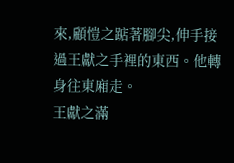來,顧愷之踮著腳尖,伸手接過王獻之手裡的東西。他轉身往東廂走。
王獻之滿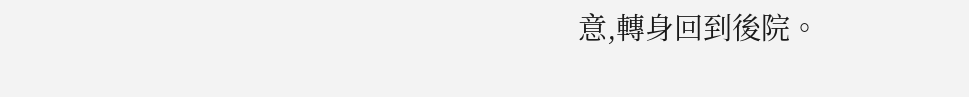意,轉身回到後院。